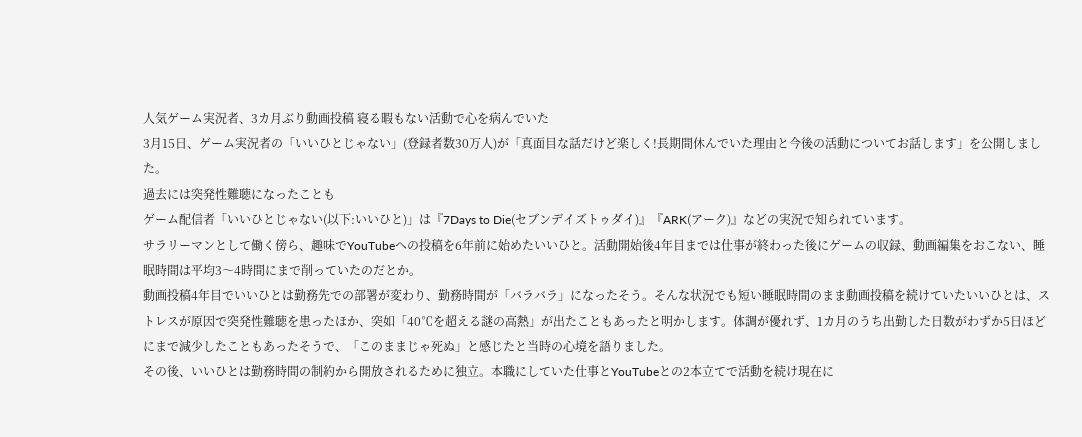人気ゲーム実況者、3カ月ぶり動画投稿 寝る暇もない活動で心を病んでいた
3月15日、ゲーム実況者の「いいひとじゃない」(登録者数30万人)が「真面目な話だけど楽しく!長期間休んでいた理由と今後の活動についてお話します」を公開しました。
過去には突発性難聴になったことも
ゲーム配信者「いいひとじゃない(以下:いいひと)」は『7Days to Die(セブンデイズトゥダイ)』『ARK(アーク)』などの実況で知られています。
サラリーマンとして働く傍ら、趣味でYouTubeへの投稿を6年前に始めたいいひと。活動開始後4年目までは仕事が終わった後にゲームの収録、動画編集をおこない、睡眠時間は平均3〜4時間にまで削っていたのだとか。
動画投稿4年目でいいひとは勤務先での部署が変わり、勤務時間が「バラバラ」になったそう。そんな状況でも短い睡眠時間のまま動画投稿を続けていたいいひとは、ストレスが原因で突発性難聴を患ったほか、突如「40℃を超える謎の高熱」が出たこともあったと明かします。体調が優れず、1カ月のうち出勤した日数がわずか5日ほどにまで減少したこともあったそうで、「このままじゃ死ぬ」と感じたと当時の心境を語りました。
その後、いいひとは勤務時間の制約から開放されるために独立。本職にしていた仕事とYouTubeとの2本立てで活動を続け現在に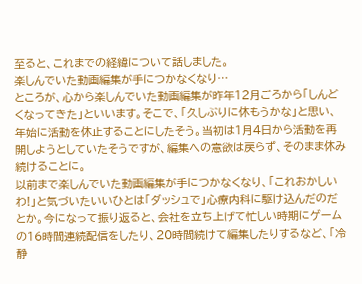至ると、これまでの経緯について話しました。
楽しんでいた動画編集が手につかなくなり…
ところが、心から楽しんでいた動画編集が昨年12月ごろから「しんどくなってきた」といいます。そこで、「久しぶりに休もうかな」と思い、年始に活動を休止することにしたそう。当初は1月4日から活動を再開しようとしていたそうですが、編集への意欲は戻らず、そのまま休み続けることに。
以前まで楽しんでいた動画編集が手につかなくなり、「これおかしいわ!」と気づいたいいひとは「ダッシュで」心療内科に駆け込んだのだとか。今になって振り返ると、会社を立ち上げて忙しい時期にゲームの16時間連続配信をしたり、20時間続けて編集したりするなど、「冷静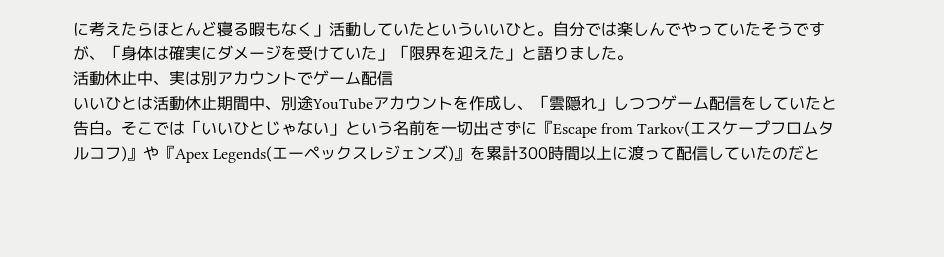に考えたらほとんど寝る暇もなく」活動していたといういいひと。自分では楽しんでやっていたそうですが、「身体は確実にダメージを受けていた」「限界を迎えた」と語りました。
活動休止中、実は別アカウントでゲーム配信
いいひとは活動休止期間中、別途YouTubeアカウントを作成し、「雲隠れ」しつつゲーム配信をしていたと告白。そこでは「いいひとじゃない」という名前を一切出さずに『Escape from Tarkov(エスケープフロムタルコフ)』や『Apex Legends(エーペックスレジェンズ)』を累計300時間以上に渡って配信していたのだと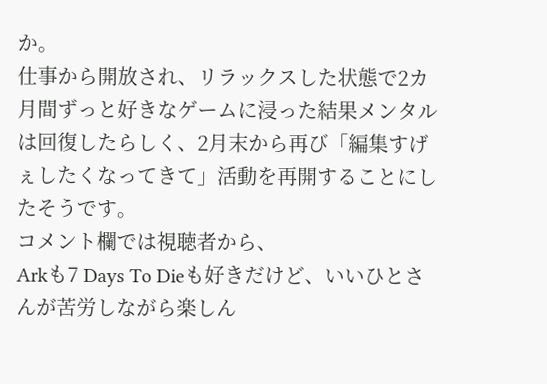か。
仕事から開放され、リラックスした状態で2カ月間ずっと好きなゲームに浸った結果メンタルは回復したらしく、2月末から再び「編集すげぇしたくなってきて」活動を再開することにしたそうです。
コメント欄では視聴者から、
Arkも7 Days To Dieも好きだけど、いいひとさんが苦労しながら楽しん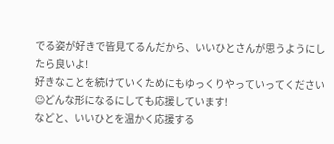でる姿が好きで皆見てるんだから、いいひとさんが思うようにしたら良いよ!
好きなことを続けていくためにもゆっくりやっていってください☺どんな形になるにしても応援しています!
などと、いいひとを温かく応援する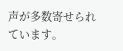声が多数寄せられています。